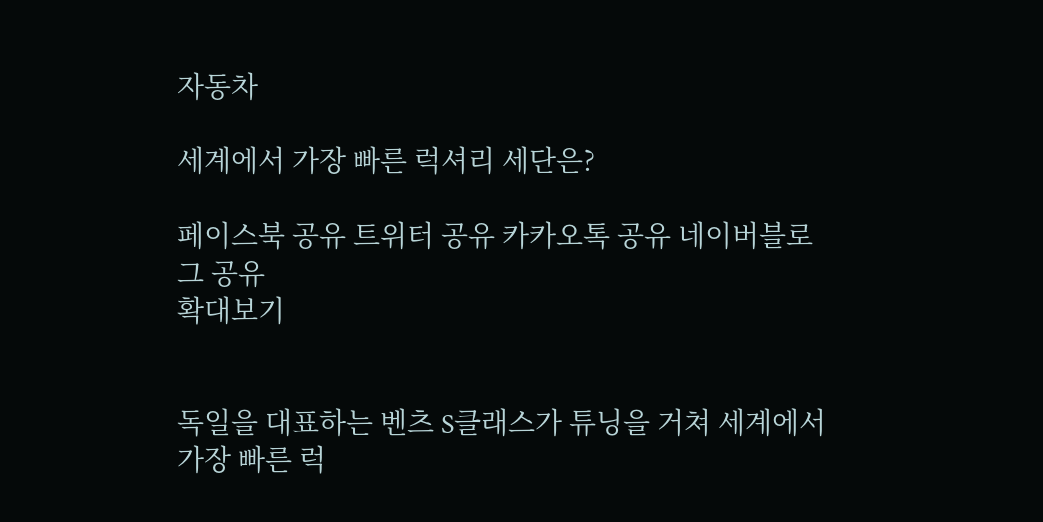자동차

세계에서 가장 빠른 럭셔리 세단은?

페이스북 공유 트위터 공유 카카오톡 공유 네이버블로그 공유
확대보기


독일을 대표하는 벤츠 S클래스가 튜닝을 거쳐 세계에서 가장 빠른 럭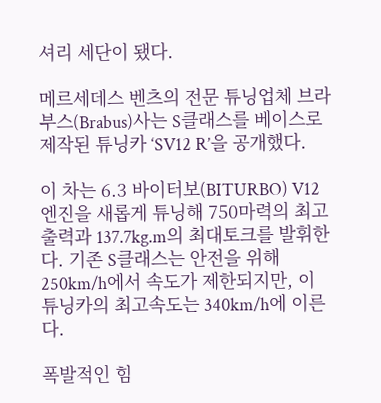셔리 세단이 됐다.

메르세데스 벤츠의 전문 튜닝업체 브라부스(Brabus)사는 S클래스를 베이스로 제작된 튜닝카 ‘SV12 R’을 공개했다.

이 차는 6.3 바이터보(BITURBO) V12 엔진을 새롭게 튜닝해 750마력의 최고출력과 137.7kg.m의 최대토크를 발휘한다. 기존 S클래스는 안전을 위해 250km/h에서 속도가 제한되지만, 이 튜닝카의 최고속도는 340km/h에 이른다.

폭발적인 힘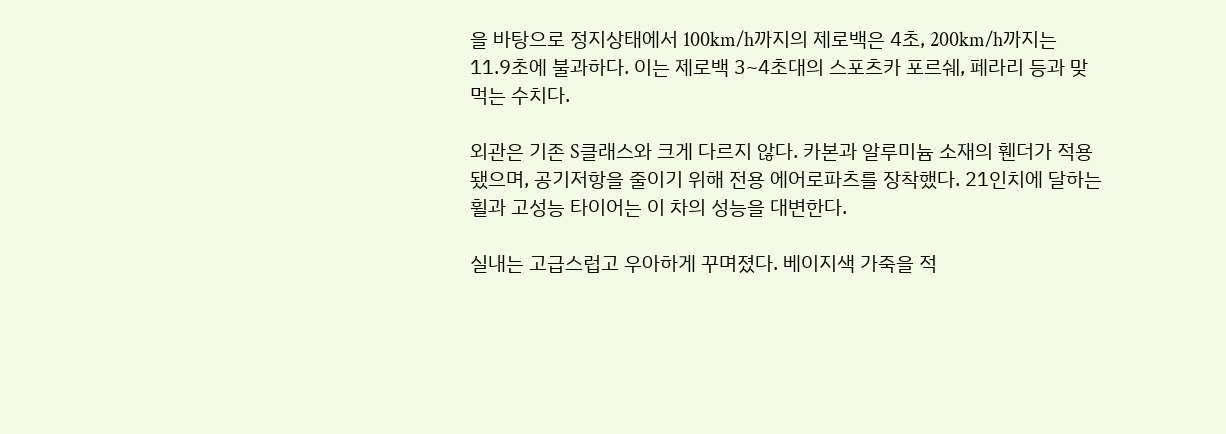을 바탕으로 정지상태에서 100km/h까지의 제로백은 4초, 200km/h까지는 11.9초에 불과하다. 이는 제로백 3~4초대의 스포츠카 포르쉐, 페라리 등과 맞먹는 수치다.

외관은 기존 S클래스와 크게 다르지 않다. 카본과 알루미늄 소재의 휀더가 적용됐으며, 공기저항을 줄이기 위해 전용 에어로파츠를 장착했다. 21인치에 달하는 휠과 고성능 타이어는 이 차의 성능을 대변한다.

실내는 고급스럽고 우아하게 꾸며졌다. 베이지색 가죽을 적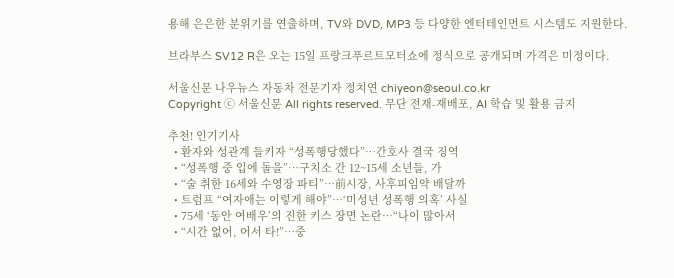용해 은은한 분위기를 연출하며, TV와 DVD, MP3 등 다양한 엔터테인먼트 시스템도 지원한다.

브라부스 SV12 R은 오는 15일 프랑크푸르트모터쇼에 정식으로 공개되며 가격은 미정이다.

서울신문 나우뉴스 자동차 전문기자 정치연 chiyeon@seoul.co.kr
Copyright ⓒ 서울신문 All rights reserved. 무단 전재-재배포, AI 학습 및 활용 금지

추천! 인기기사
  • 환자와 성관계 들키자 “성폭행당했다”…간호사 결국 징역
  • “성폭행 중 입에 돌을”…구치소 간 12~15세 소년들, 가
  • “술 취한 16세와 수영장 파티”…前시장, 사후피임약 배달까
  • 트럼프 “여자애는 이렇게 해야”…‘미성년 성폭행 의혹’ 사실
  • 75세 ‘동안 여배우’의 진한 키스 장면 논란…“나이 많아서
  • “시간 없어, 어서 타!”…중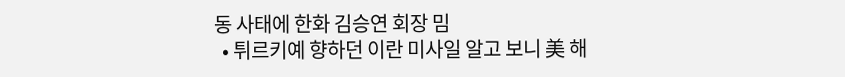동 사태에 한화 김승연 회장 밈
  • 튀르키예 향하던 이란 미사일 알고 보니 美 해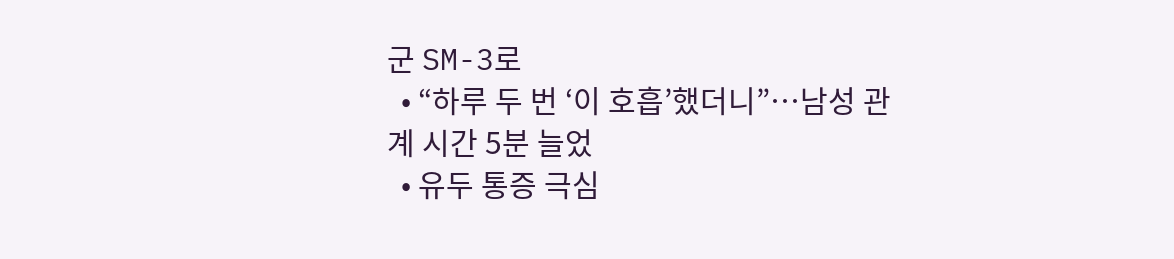군 SM-3로
  • “하루 두 번 ‘이 호흡’했더니”…남성 관계 시간 5분 늘었
  • 유두 통증 극심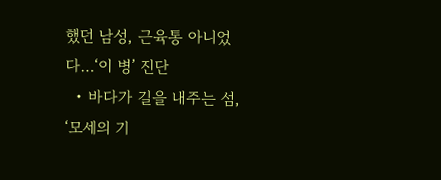했던 남성, 근육통 아니었다…‘이 병’ 진단
  • 바다가 길을 내주는 섬, ‘모세의 기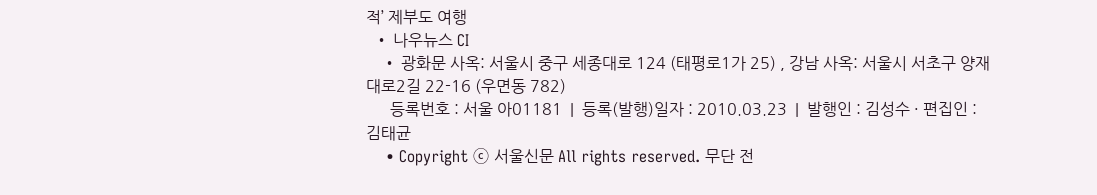적’ 제부도 여행
  • 나우뉴스 CI
    • 광화문 사옥: 서울시 중구 세종대로 124 (태평로1가 25) , 강남 사옥: 서울시 서초구 양재대로2길 22-16 (우면동 782)
      등록번호 : 서울 아01181  |  등록(발행)일자 : 2010.03.23  |  발행인 : 김성수 · 편집인 : 김태균
    • Copyright ⓒ 서울신문 All rights reserved. 무단 전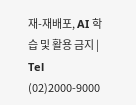재-재배포, AI 학습 및 활용 금지 | Tel (02)2000-9000